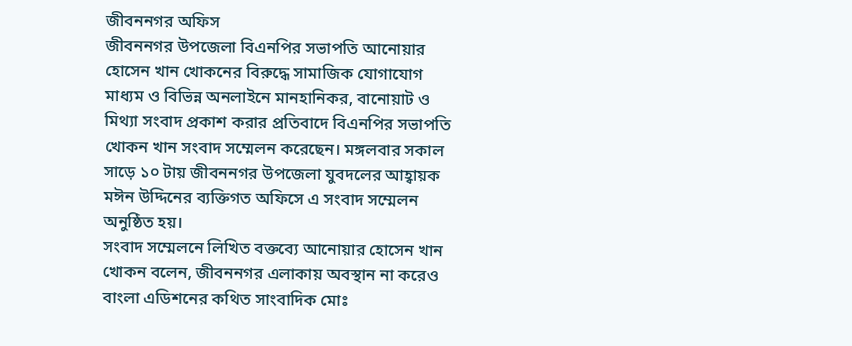জীবননগর অফিস
জীবননগর উপজেলা বিএনপির সভাপতি আনোয়ার হোসেন খান খোকনের বিরুদ্ধে সামাজিক যোগাযোগ মাধ্যম ও বিভিন্ন অনলাইনে মানহানিকর, বানোয়াট ও মিথ্যা সংবাদ প্রকাশ করার প্রতিবাদে বিএনপির সভাপতি খোকন খান সংবাদ সম্মেলন করেছেন। মঙ্গলবার সকাল সাড়ে ১০ টায় জীবননগর উপজেলা যুবদলের আহ্বায়ক মঈন উদ্দিনের ব্যক্তিগত অফিসে এ সংবাদ সম্মেলন অনুষ্ঠিত হয়।
সংবাদ সম্মেলনে লিখিত বক্তব্যে আনোয়ার হোসেন খান খোকন বলেন, জীবননগর এলাকায় অবস্থান না করেও বাংলা এডিশনের কথিত সাংবাদিক মোঃ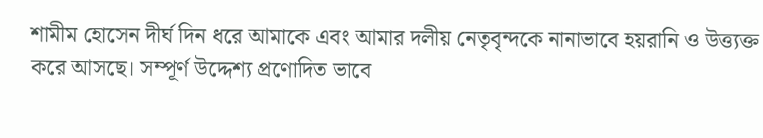শামীম হোসেন দীর্ঘ দিন ধরে আমাকে এবং আমার দলীয় নেতৃবৃন্দকে নানাভাবে হয়রানি ও উত্ত্যক্ত করে আসছে। সম্পূর্ণ উদ্দেশ্য প্রণোদিত ভাবে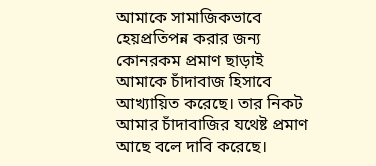আমাকে সামাজিকভাবে হেয়প্রতিপন্ন করার জন্য কোনরকম প্রমাণ ছাড়াই আমাকে চাঁদাবাজ হিসাবে আখ্যায়িত করেছে। তার নিকট আমার চাঁদাবাজির যথেষ্ট প্রমাণ আছে বলে দাবি করেছে।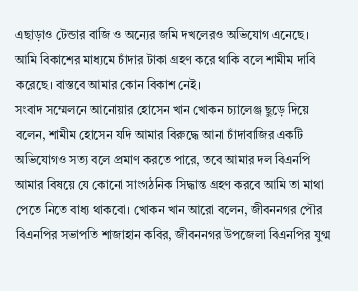এছাড়াও টেন্ডার বাজি ও অন্যের জমি দখলেরও অভিযোগ এনেছে। আমি বিকাশের মাধ্যমে চাঁদার টাকা গ্রহণ করে থাকি বলে শামীম দাবি করেছে। বাস্তবে আমার কোন বিকাশ নেই।
সংবাদ সম্মেলনে আনোয়ার হোসেন খান খোকন চ্যালেঞ্জ ছুড়ে দিয়ে বলেন, শামীম হোসেন যদি আমার বিরুদ্ধে আনা চাঁদাবাজির একটি অভিযোগও সত্য বলে প্রমাণ করতে পারে, তবে আমার দল বিএনপি আমার বিষয়ে যে কোনো সাংগঠনিক সিদ্ধান্ত গ্রহণ করবে আমি তা মাথা পেতে নিতে বাধ্য থাকবো। খোকন খান আরো বলেন, জীবননগর পৌর বিএনপির সভাপতি শাজাহান কবির, জীবননগর উপজেলা বিএনপির যুগ্ম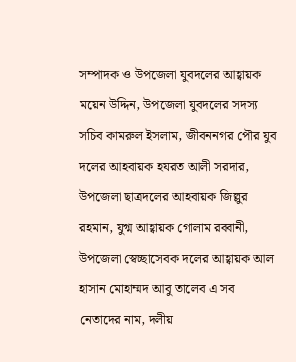সম্পাদক ও উপজেলা যুবদলের আহ্বায়ক ময়েন উদ্দিন, উপজেলা যুবদলের সদস্য সচিব কামরুল ইসলাম, জীবননগর পৌর যুব দলের আহবায়ক হযরত আলী সরদার, উপজেলা ছাত্রদলের আহবায়ক জিল্লুর রহমান, যুগ্ম আহ্বায়ক গোলাম রব্বানী, উপজেলা স্বেচ্ছাসেবক দলের আহ্বায়ক আল হাসান মোহাম্মদ আবু তালেব এ সব নেতাদের নাম, দলীয়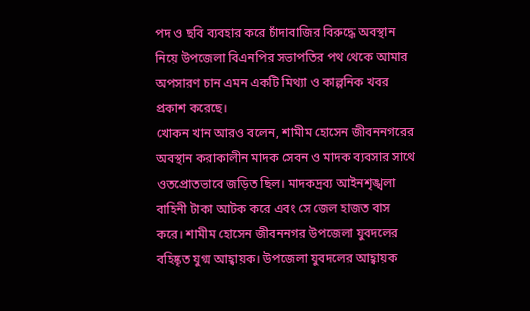পদ ও ছবি ব্যবহার করে চাঁদাবাজির বিরুদ্ধে অবস্থান নিয়ে উপজেলা বিএনপির সভাপতির পথ থেকে আমার অপসারণ চান এমন একটি মিথ্যা ও কাল্পনিক খবর প্রকাশ করেছে।
খোকন খান আরও বলেন, শামীম হোসেন জীবননগরের অবস্থান করাকালীন মাদক সেবন ও মাদক ব্যবসার সাথে ওতপ্রোতভাবে জড়িত ছিল। মাদকদ্রব্য আইনশৃঙ্খলা বাহিনী টাকা আটক করে এবং সে জেল হাজত বাস করে। শামীম হোসেন জীবননগর উপজেলা যুবদলের বহিষ্কৃত যুগ্ম আহ্বায়ক। উপজেলা যুবদলের আহ্বায়ক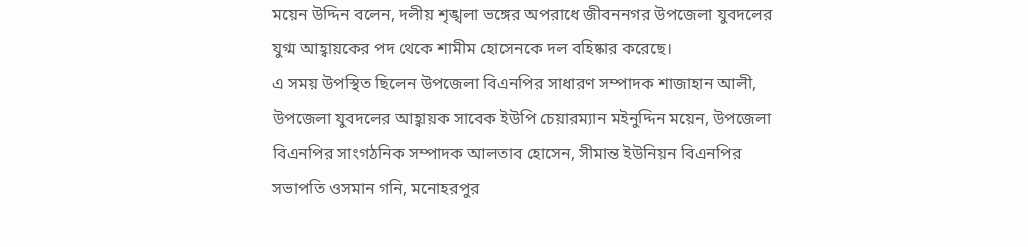ময়েন উদ্দিন বলেন, দলীয় শৃঙ্খলা ভঙ্গের অপরাধে জীবননগর উপজেলা যুবদলের যুগ্ম আহ্বায়কের পদ থেকে শামীম হোসেনকে দল বহিষ্কার করেছে।
এ সময় উপস্থিত ছিলেন উপজেলা বিএনপির সাধারণ সম্পাদক শাজাহান আলী, উপজেলা যুবদলের আহ্বায়ক সাবেক ইউপি চেয়ারম্যান মইনুদ্দিন ময়েন, উপজেলা বিএনপির সাংগঠনিক সম্পাদক আলতাব হোসেন, সীমান্ত ইউনিয়ন বিএনপির সভাপতি ওসমান গনি, মনোহরপুর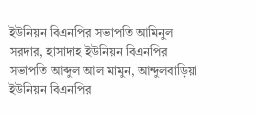ইউনিয়ন বিএনপির সভাপতি আমিনুল সরদার, হাসাদাহ ইউনিয়ন বিএনপির সভাপতি আব্দুল আল মামুন, আন্দুলবাড়িয়া ইউনিয়ন বিএনপির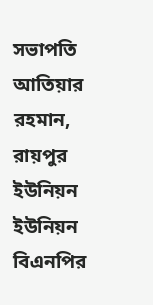সভাপতি আতিয়ার রহমান, রায়পুর ইউনিয়ন ইউনিয়ন বিএনপির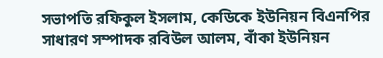সভাপতি রফিকুল ইসলাম, কেডিকে ইউনিয়ন বিএনপির সাধারণ সম্পাদক রবিউল আলম, বাঁকা ইউনিয়ন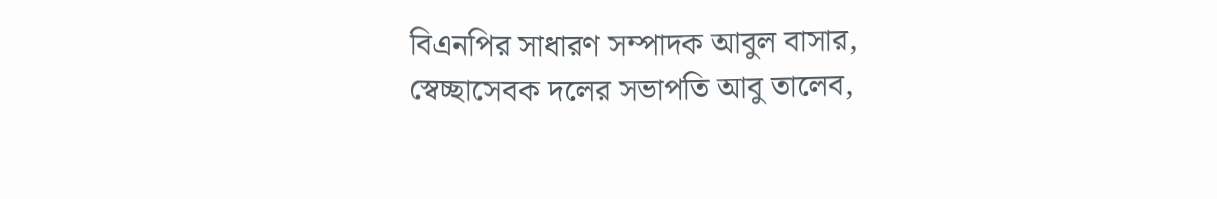বিএনপির সাধারণ সম্পাদক আবুল বাসার, স্বেচ্ছাসেবক দলের সভাপতি আবু তালেব,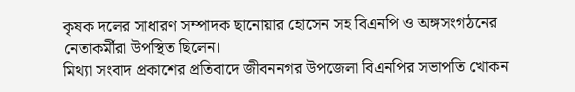কৃষক দলের সাধারণ সম্পাদক ছানোয়ার হোসেন সহ বিএনপি ও অঙ্গসংগঠনের নেতাকর্মীরা উপস্থিত ছিলেন।
মিথ্যা সংবাদ প্রকাশের প্রতিবাদে জীবননগর উপজেলা বিএনপির সভাপতি খোকন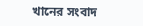খানের সংবাদ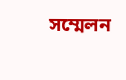সম্মেলন